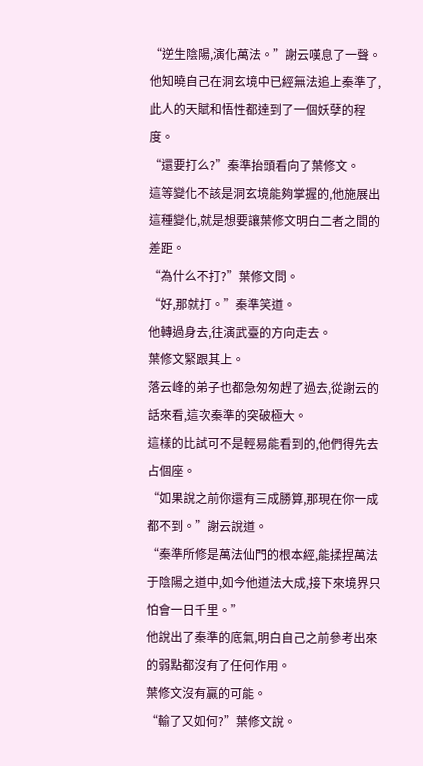“逆生陰陽,演化萬法。”謝云嘆息了一聲。
他知曉自己在洞玄境中已經無法追上秦準了,此人的天賦和悟性都達到了一個妖孽的程度。
“還要打么?”秦準抬頭看向了葉修文。
這等變化不該是洞玄境能夠掌握的,他施展出這種變化,就是想要讓葉修文明白二者之間的差距。
“為什么不打?”葉修文問。
“好,那就打。”秦準笑道。
他轉過身去,往演武臺的方向走去。
葉修文緊跟其上。
落云峰的弟子也都急匆匆趕了過去,從謝云的話來看,這次秦準的突破極大。
這樣的比試可不是輕易能看到的,他們得先去占個座。
“如果說之前你還有三成勝算,那現在你一成都不到。”謝云說道。
“秦準所修是萬法仙門的根本經,能揉捏萬法于陰陽之道中,如今他道法大成,接下來境界只怕會一日千里。”
他說出了秦準的底氣,明白自己之前參考出來的弱點都沒有了任何作用。
葉修文沒有贏的可能。
“輸了又如何?”葉修文說。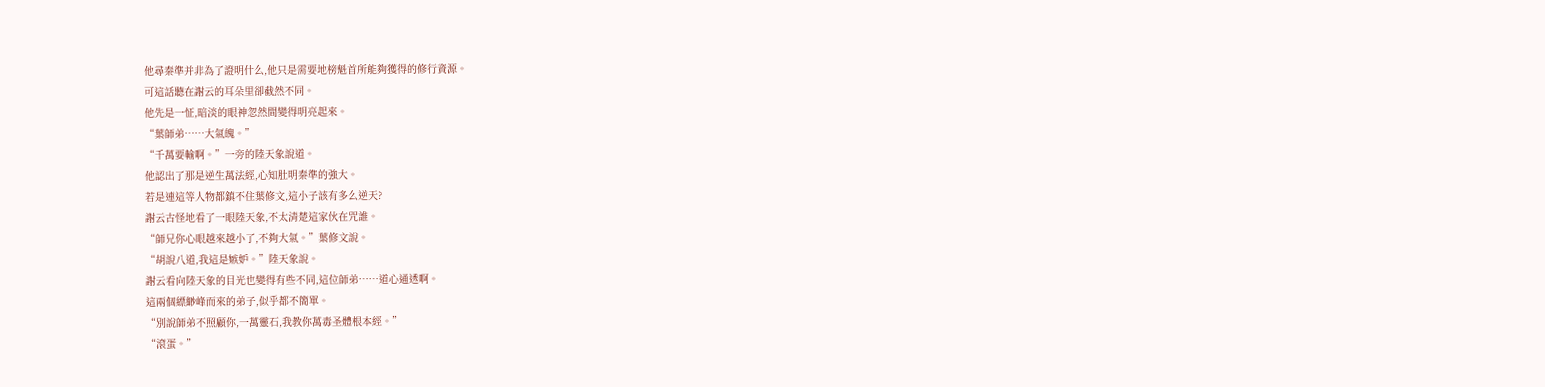他尋秦準并非為了證明什么,他只是需要地榜魁首所能夠獲得的修行資源。
可這話聽在謝云的耳朵里卻截然不同。
他先是一怔,暗淡的眼神忽然間變得明亮起來。
“葉師弟……大氣魄。”
“千萬要輸啊。”一旁的陸天象說道。
他認出了那是逆生萬法經,心知肚明秦準的強大。
若是連這等人物都鎮不住葉修文,這小子該有多么逆天?
謝云古怪地看了一眼陸天象,不太清楚這家伙在咒誰。
“師兄你心眼越來越小了,不夠大氣。”葉修文說。
“胡說八道,我這是嫉妒。”陸天象說。
謝云看向陸天象的目光也變得有些不同,這位師弟……道心通透啊。
這兩個縹緲峰而來的弟子,似乎都不簡單。
“別說師弟不照顧你,一萬靈石,我教你萬毒圣體根本經。”
“滾蛋。”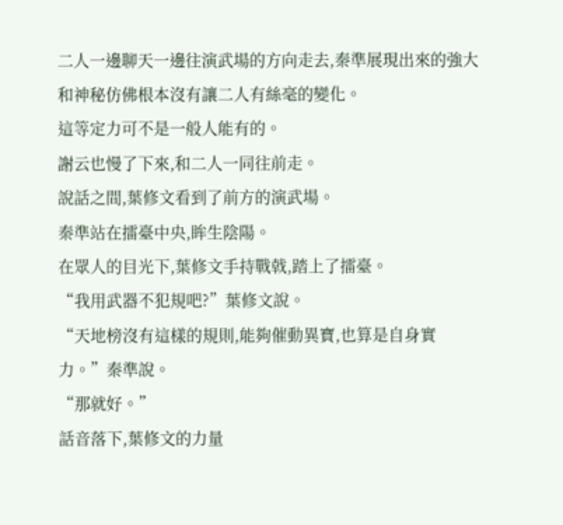二人一邊聊天一邊往演武場的方向走去,秦準展現出來的強大和神秘仿佛根本沒有讓二人有絲毫的變化。
這等定力可不是一般人能有的。
謝云也慢了下來,和二人一同往前走。
說話之間,葉修文看到了前方的演武場。
秦準站在擂臺中央,眸生陰陽。
在眾人的目光下,葉修文手持戰戟,踏上了擂臺。
“我用武器不犯規吧?”葉修文說。
“天地榜沒有這樣的規則,能夠催動異寶,也算是自身實力。”秦準說。
“那就好。”
話音落下,葉修文的力量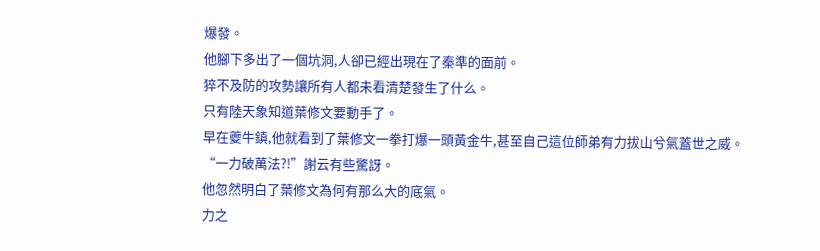爆發。
他腳下多出了一個坑洞,人卻已經出現在了秦準的面前。
猝不及防的攻勢讓所有人都未看清楚發生了什么。
只有陸天象知道葉修文要動手了。
早在夔牛鎮,他就看到了葉修文一拳打爆一頭黃金牛,甚至自己這位師弟有力拔山兮氣蓋世之威。
“一力破萬法?!”謝云有些驚訝。
他忽然明白了葉修文為何有那么大的底氣。
力之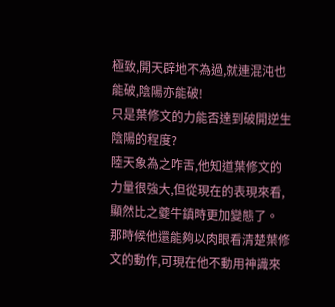極致,開天辟地不為過,就連混沌也能破,陰陽亦能破!
只是葉修文的力能否達到破開逆生陰陽的程度?
陸天象為之咋舌,他知道葉修文的力量很強大,但從現在的表現來看,顯然比之夔牛鎮時更加變態了。
那時候他還能夠以肉眼看清楚葉修文的動作,可現在他不動用神識來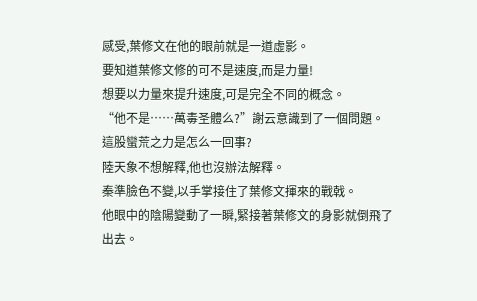感受,葉修文在他的眼前就是一道虛影。
要知道葉修文修的可不是速度,而是力量!
想要以力量來提升速度,可是完全不同的概念。
“他不是……萬毒圣體么?”謝云意識到了一個問題。
這股蠻荒之力是怎么一回事?
陸天象不想解釋,他也沒辦法解釋。
秦準臉色不變,以手掌接住了葉修文揮來的戰戟。
他眼中的陰陽變動了一瞬,緊接著葉修文的身影就倒飛了出去。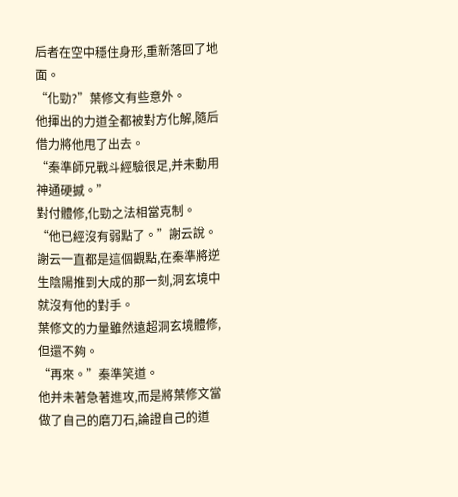后者在空中穩住身形,重新落回了地面。
“化勁?”葉修文有些意外。
他揮出的力道全都被對方化解,隨后借力將他甩了出去。
“秦準師兄戰斗經驗很足,并未動用神通硬撼。”
對付體修,化勁之法相當克制。
“他已經沒有弱點了。”謝云說。
謝云一直都是這個觀點,在秦準將逆生陰陽推到大成的那一刻,洞玄境中就沒有他的對手。
葉修文的力量雖然遠超洞玄境體修,但還不夠。
“再來。”秦準笑道。
他并未著急著進攻,而是將葉修文當做了自己的磨刀石,論證自己的道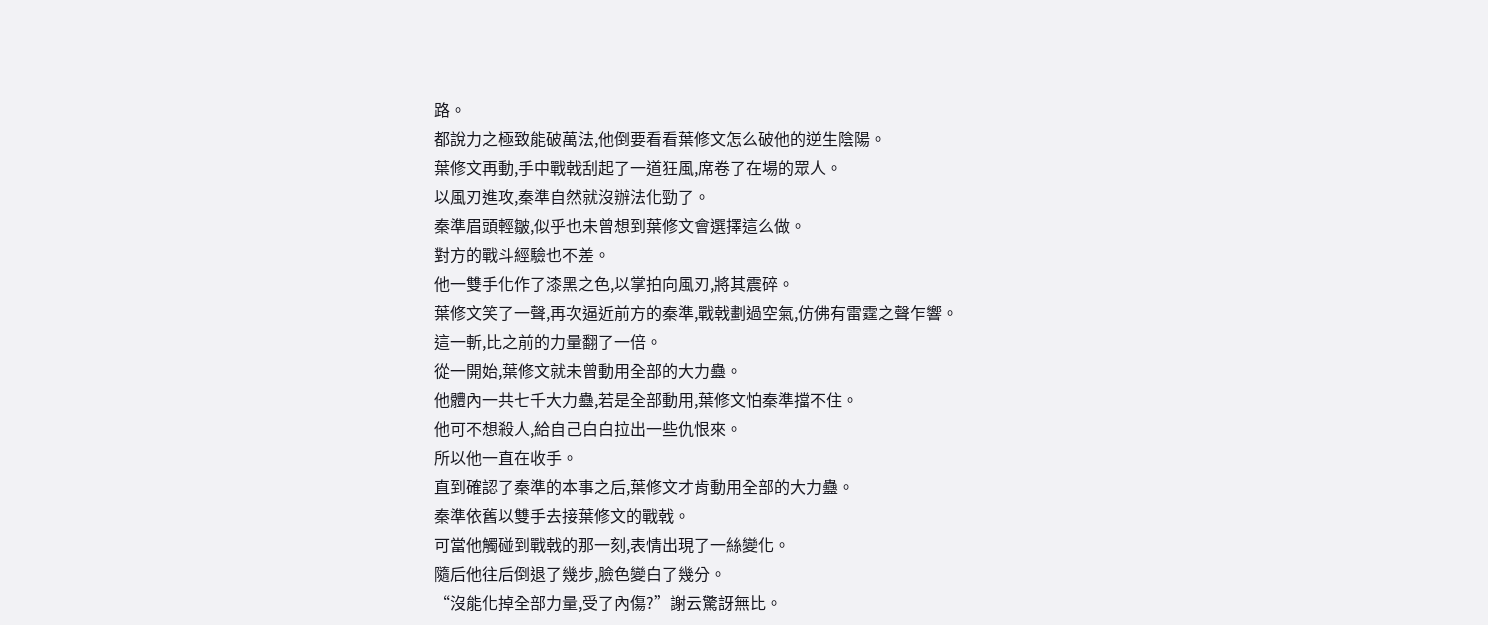路。
都說力之極致能破萬法,他倒要看看葉修文怎么破他的逆生陰陽。
葉修文再動,手中戰戟刮起了一道狂風,席卷了在場的眾人。
以風刃進攻,秦準自然就沒辦法化勁了。
秦準眉頭輕皺,似乎也未曾想到葉修文會選擇這么做。
對方的戰斗經驗也不差。
他一雙手化作了漆黑之色,以掌拍向風刃,將其震碎。
葉修文笑了一聲,再次逼近前方的秦準,戰戟劃過空氣,仿佛有雷霆之聲乍響。
這一斬,比之前的力量翻了一倍。
從一開始,葉修文就未曾動用全部的大力蠱。
他體內一共七千大力蠱,若是全部動用,葉修文怕秦準擋不住。
他可不想殺人,給自己白白拉出一些仇恨來。
所以他一直在收手。
直到確認了秦準的本事之后,葉修文才肯動用全部的大力蠱。
秦準依舊以雙手去接葉修文的戰戟。
可當他觸碰到戰戟的那一刻,表情出現了一絲變化。
隨后他往后倒退了幾步,臉色變白了幾分。
“沒能化掉全部力量,受了內傷?”謝云驚訝無比。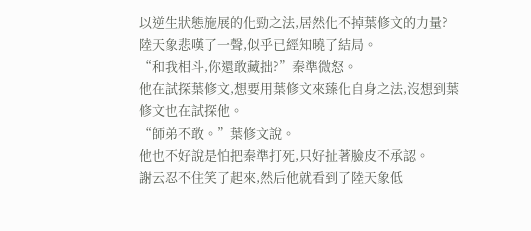以逆生狀態施展的化勁之法,居然化不掉葉修文的力量?
陸天象悲嘆了一聲,似乎已經知曉了結局。
“和我相斗,你還敢藏拙?”秦準微怒。
他在試探葉修文,想要用葉修文來臻化自身之法,沒想到葉修文也在試探他。
“師弟不敢。”葉修文說。
他也不好說是怕把秦準打死,只好扯著臉皮不承認。
謝云忍不住笑了起來,然后他就看到了陸天象低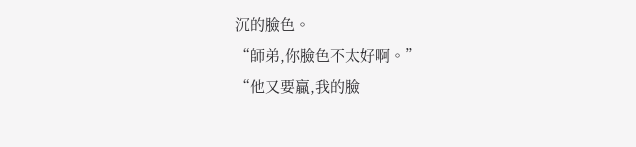沉的臉色。
“師弟,你臉色不太好啊。”
“他又要贏,我的臉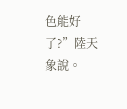色能好了?”陸天象說。